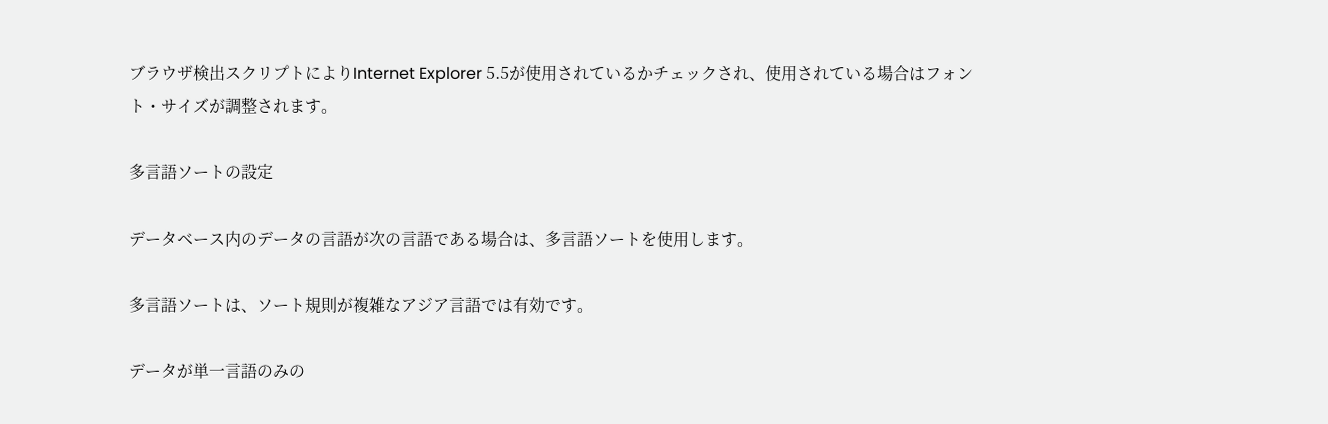ブラウザ検出スクリプトによりInternet Explorer 5.5が使用されているかチェックされ、使用されている場合はフォント・サイズが調整されます。

多言語ソートの設定

データベース内のデータの言語が次の言語である場合は、多言語ソートを使用します。

多言語ソートは、ソート規則が複雑なアジア言語では有効です。

データが単一言語のみの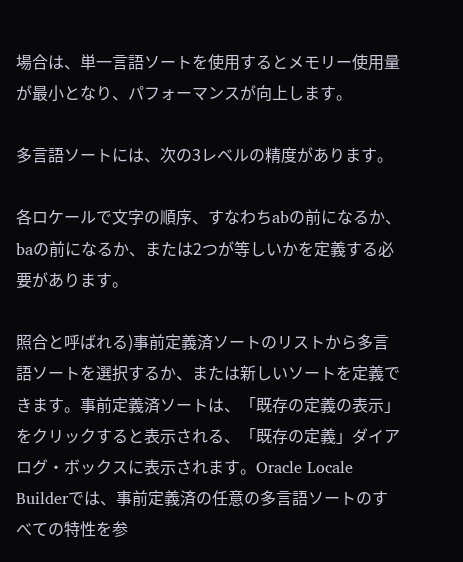場合は、単一言語ソートを使用するとメモリー使用量が最小となり、パフォーマンスが向上します。

多言語ソートには、次の3レベルの精度があります。

各ロケールで文字の順序、すなわちabの前になるか、baの前になるか、または2つが等しいかを定義する必要があります。

照合と呼ばれる)事前定義済ソートのリストから多言語ソートを選択するか、または新しいソートを定義できます。事前定義済ソートは、「既存の定義の表示」をクリックすると表示される、「既存の定義」ダイアログ・ボックスに表示されます。Oracle Locale Builderでは、事前定義済の任意の多言語ソートのすべての特性を参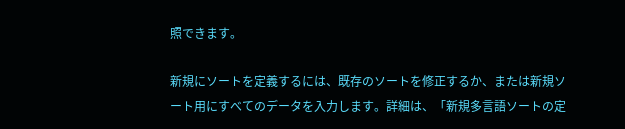照できます。

新規にソートを定義するには、既存のソートを修正するか、または新規ソート用にすべてのデータを入力します。詳細は、「新規多言語ソートの定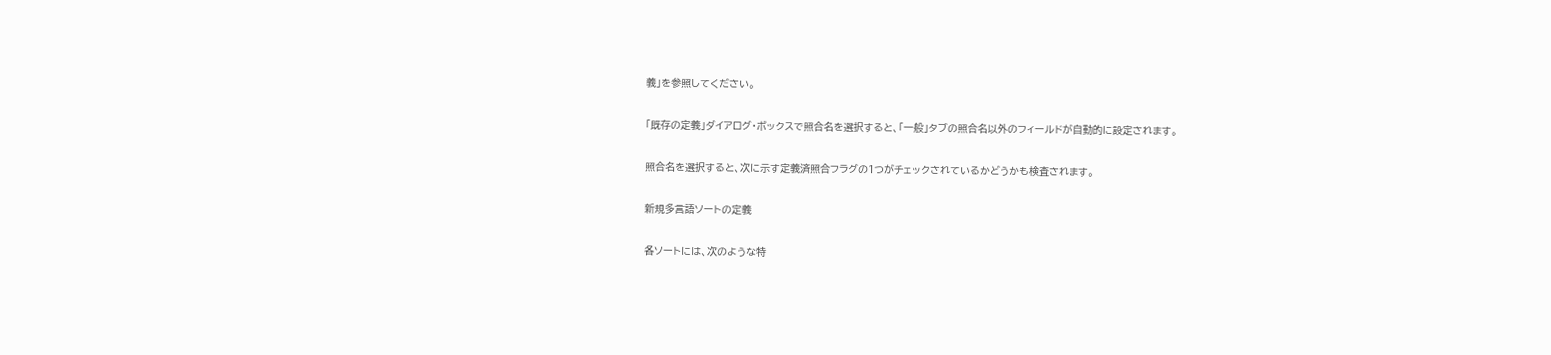義」を参照してください。

「既存の定義」ダイアログ・ボックスで照合名を選択すると、「一般」タブの照合名以外のフィールドが自動的に設定されます。

照合名を選択すると、次に示す定義済照合フラグの1つがチェックされているかどうかも検査されます。

新規多言語ソートの定義

各ソートには、次のような特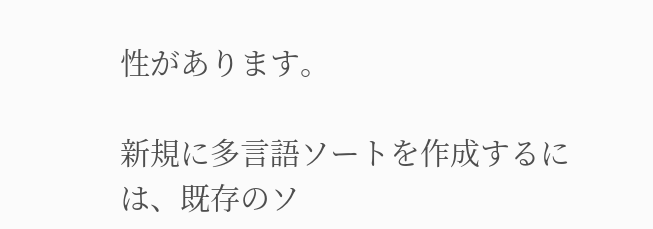性があります。

新規に多言語ソートを作成するには、既存のソ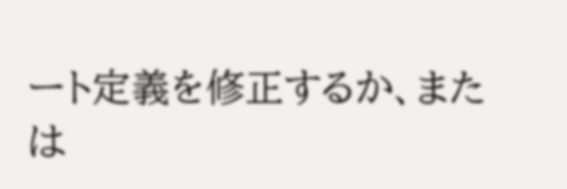ート定義を修正するか、または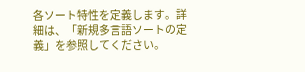各ソート特性を定義します。詳細は、「新規多言語ソートの定義」を参照してください。